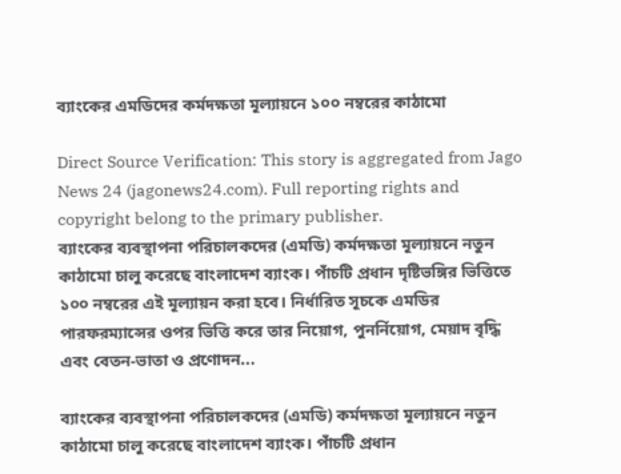ব্যাংকের এমডিদের কর্মদক্ষতা মূল্যায়নে ১০০ নম্বরের কাঠামো

Direct Source Verification: This story is aggregated from Jago News 24 (jagonews24.com). Full reporting rights and copyright belong to the primary publisher.
ব্যাংকের ব্যবস্থাপনা পরিচালকদের (এমডি) কর্মদক্ষতা মূল্যায়নে নতুন কাঠামো চালু করেছে বাংলাদেশ ব্যাংক। পাঁচটি প্রধান দৃষ্টিভঙ্গির ভিত্তিতে ১০০ নম্বরের এই মূল্যায়ন করা হবে। নির্ধারিত সূচকে এমডির পারফরম্যান্সের ওপর ভিত্তি করে তার নিয়োগ, পুনর্নিয়োগ, মেয়াদ বৃদ্ধি এবং বেতন-ভাতা ও প্রণোদন...

ব্যাংকের ব্যবস্থাপনা পরিচালকদের (এমডি) কর্মদক্ষতা মূল্যায়নে নতুন কাঠামো চালু করেছে বাংলাদেশ ব্যাংক। পাঁচটি প্রধান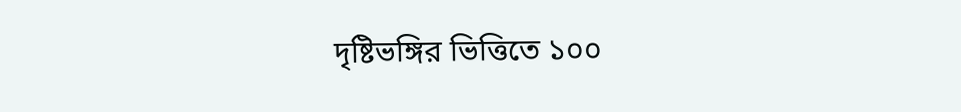দৃষ্টিভঙ্গির ভিত্তিতে ১০০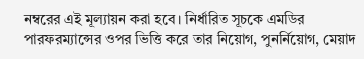নম্বরের এই মূল্যায়ন করা হবে। নির্ধারিত সূচকে এমডির পারফরম্যান্সের ওপর ভিত্তি করে তার নিয়োগ, পুনর্নিয়োগ, মেয়াদ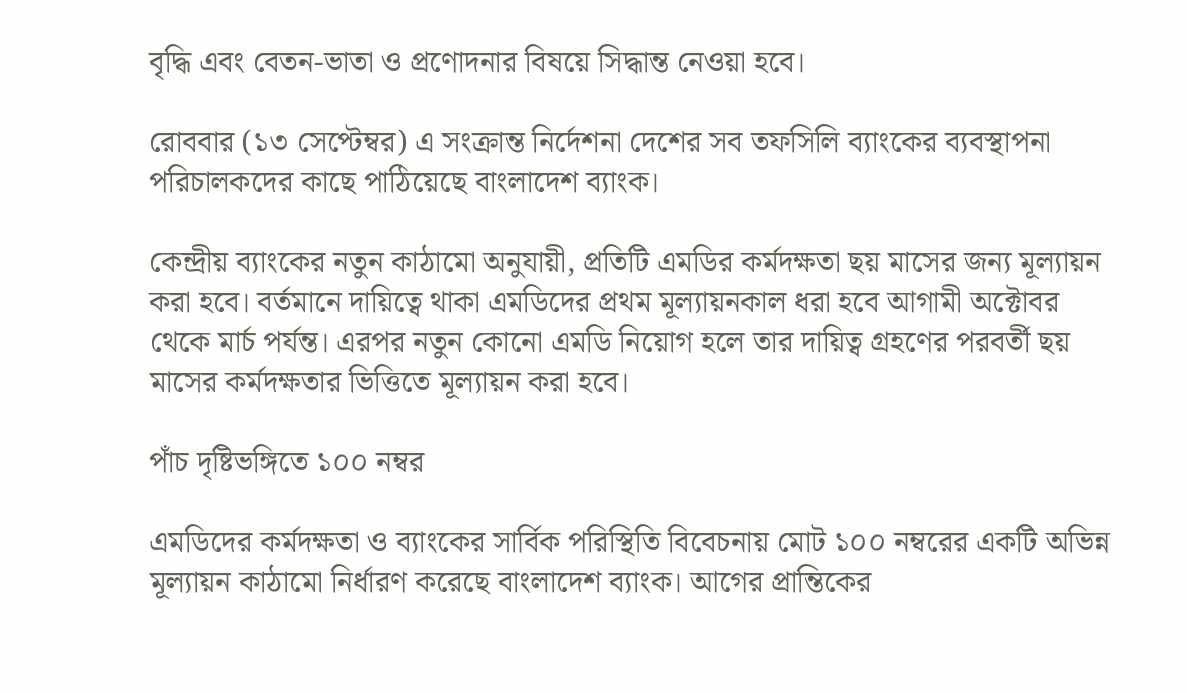বৃদ্ধি এবং বেতন-ভাতা ও প্রণোদনার বিষয়ে সিদ্ধান্ত নেওয়া হবে।

রোববার (১৩ সেপ্টেম্বর) এ সংক্রান্ত নির্দেশনা দেশের সব তফসিলি ব্যাংকের ব্যবস্থাপনা পরিচালকদের কাছে পাঠিয়েছে বাংলাদেশ ব্যাংক।

কেন্দ্রীয় ব্যাংকের নতুন কাঠামো অনুযায়ী, প্রতিটি এমডির কর্মদক্ষতা ছয় মাসের জন্য মূল্যায়ন করা হবে। বর্তমানে দায়িত্বে থাকা এমডিদের প্রথম মূল্যায়নকাল ধরা হবে আগামী অক্টোবর থেকে মার্চ পর্যন্ত। এরপর নতুন কোনো এমডি নিয়োগ হলে তার দায়িত্ব গ্রহণের পরবর্তী ছয় মাসের কর্মদক্ষতার ভিত্তিতে মূল্যায়ন করা হবে।

পাঁচ দৃষ্টিভঙ্গিতে ১০০ নম্বর

এমডিদের কর্মদক্ষতা ও ব্যাংকের সার্বিক পরিস্থিতি বিবেচনায় মোট ১০০ নম্বরের একটি অভিন্ন মূল্যায়ন কাঠামো নির্ধারণ করেছে বাংলাদেশ ব্যাংক। আগের প্রান্তিকের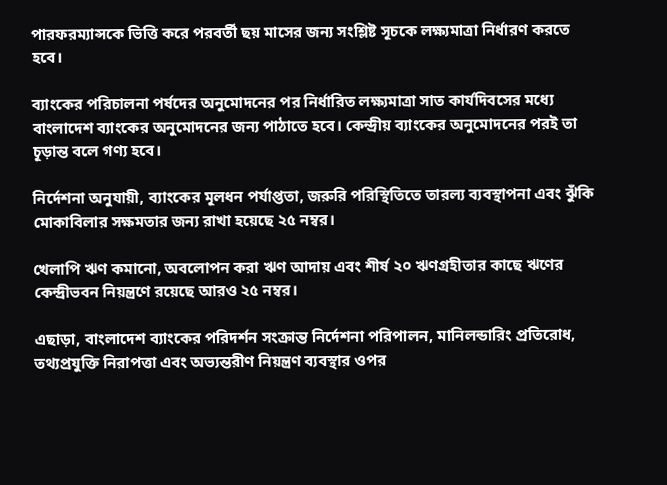পারফরম্যান্সকে ভিত্তি করে পরবর্তী ছয় মাসের জন্য সংশ্লিষ্ট সূচকে লক্ষ্যমাত্রা নির্ধারণ করতে হবে।

ব্যাংকের পরিচালনা পর্ষদের অনুমোদনের পর নির্ধারিত লক্ষ্যমাত্রা সাত কার্যদিবসের মধ্যে বাংলাদেশ ব্যাংকের অনুমোদনের জন্য পাঠাতে হবে। কেন্দ্রীয় ব্যাংকের অনুমোদনের পরই তা চূড়ান্ত বলে গণ্য হবে।

নির্দেশনা অনুযায়ী, ব্যাংকের মূলধন পর্যাপ্ততা, জরুরি পরিস্থিতিতে তারল্য ব্যবস্থাপনা এবং ঝুঁকি মোকাবিলার সক্ষমতার জন্য রাখা হয়েছে ২৫ নম্বর।

খেলাপি ঋণ কমানো, অবলোপন করা ঋণ আদায় এবং শীর্ষ ২০ ঋণগ্রহীতার কাছে ঋণের কেন্দ্রীভবন নিয়ন্ত্রণে রয়েছে আরও ২৫ নম্বর।

এছাড়া, বাংলাদেশ ব্যাংকের পরিদর্শন সংক্রান্ত নির্দেশনা পরিপালন, মানিলন্ডারিং প্রতিরোধ, তথ্যপ্রযুক্তি নিরাপত্তা এবং অভ্যন্তরীণ নিয়ন্ত্রণ ব্যবস্থার ওপর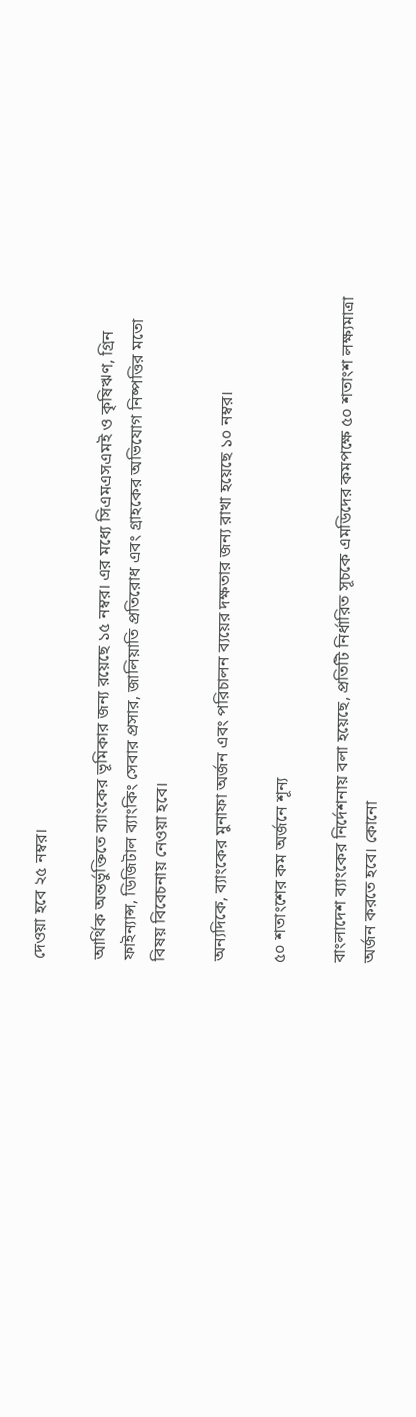দেওয়া হবে ২৫ নম্বর।

আর্থিক অন্তর্ভুক্তিতে ব্যাংকের ভূমিকার জন্য রয়েছে ১৫ নম্বর। এর মধ্যে সিএমএসএমই ও কৃষিঋণ, গ্রিন ফাইন্যান্স, ডিজিটাল ব্যাংকিং সেবার প্রসার, জালিয়াতি প্রতিরোধ এবং গ্রাহকের অভিযোগ নিষ্পত্তির মতো বিষয় বিবেচনায় নেওয়া হবে।

অন্যদিকে, ব্যাংকের মুনাফা অর্জন এবং পরিচালন ব্যয়ের দক্ষতার জন্য রাখা হয়েছে ১০ নম্বর।

৫০ শতাংশের কম অর্জনে শূন্য

বাংলাদেশ ব্যাংকের নির্দেশনায় বলা হয়েছে, প্রতিটি নির্ধারিত সূচকে এমডিদের কমপক্ষে ৫০ শতাংশ লক্ষ্যমাত্রা অর্জন করতে হবে। কোনো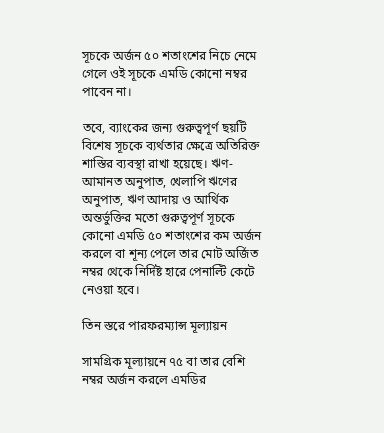সূচকে অর্জন ৫০ শতাংশের নিচে নেমে গেলে ওই সূচকে এমডি কোনো নম্বর পাবেন না।

তবে, ব্যাংকের জন্য গুরুত্বপূর্ণ ছয়টি বিশেষ সূচকে ব্যর্থতার ক্ষেত্রে অতিরিক্ত শাস্তির ব্যবস্থা রাখা হয়েছে। ঋণ-আমানত অনুপাত, খেলাপি ঋণের অনুপাত, ঋণ আদায় ও আর্থিক অন্তর্ভুক্তির মতো গুরুত্বপূর্ণ সূচকে কোনো এমডি ৫০ শতাংশের কম অর্জন করলে বা শূন্য পেলে তার মোট অর্জিত নম্বর থেকে নির্দিষ্ট হারে পেনাল্টি কেটে নেওয়া হবে।

তিন স্তরে পারফরম্যান্স মূল্যায়ন

সামগ্রিক মূল্যায়নে ৭৫ বা তার বেশি নম্বর অর্জন করলে এমডির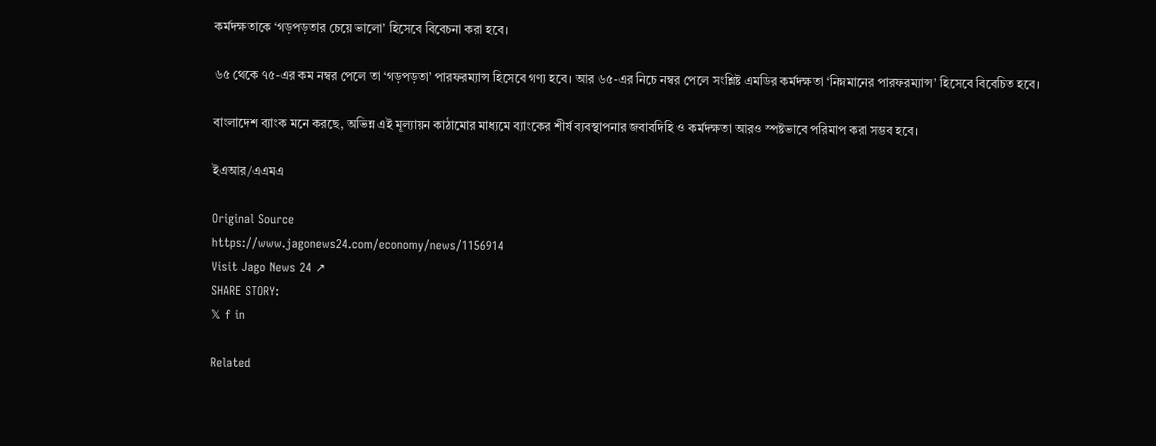কর্মদক্ষতাকে ‘গড়পড়তার চেয়ে ভালো’ হিসেবে বিবেচনা করা হবে।

৬৫ থেকে ৭৫-এর কম নম্বর পেলে তা ‘গড়পড়তা’ পারফরম্যান্স হিসেবে গণ্য হবে। আর ৬৫-এর নিচে নম্বর পেলে সংশ্লিষ্ট এমডির কর্মদক্ষতা ‘নিম্নমানের পারফরম্যান্স’ হিসেবে বিবেচিত হবে।

বাংলাদেশ ব্যাংক মনে করছে, অভিন্ন এই মূল্যায়ন কাঠামোর মাধ্যমে ব্যাংকের শীর্ষ ব্যবস্থাপনার জবাবদিহি ও কর্মদক্ষতা আরও স্পষ্টভাবে পরিমাপ করা সম্ভব হবে।

ইএআর/এএমএ

Original Source
https://www.jagonews24.com/economy/news/1156914
Visit Jago News 24 ↗
SHARE STORY:
𝕏 f in

Related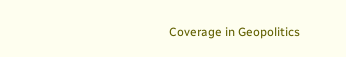Coverage in Geopolitics